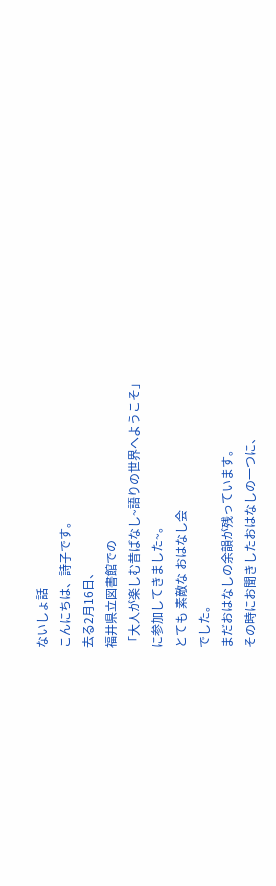ないしょ話
こんにちは、詩子です。
去る2月16日、
福井県立図書館での
「大人が楽しむ昔ばなし~語りの世界へようこそ」
に参加してきました~。
とても 素敵な おはなし会
でした。
まだおはなしの余韻が残っています。
その時にお聞きしたおはなしの一つに、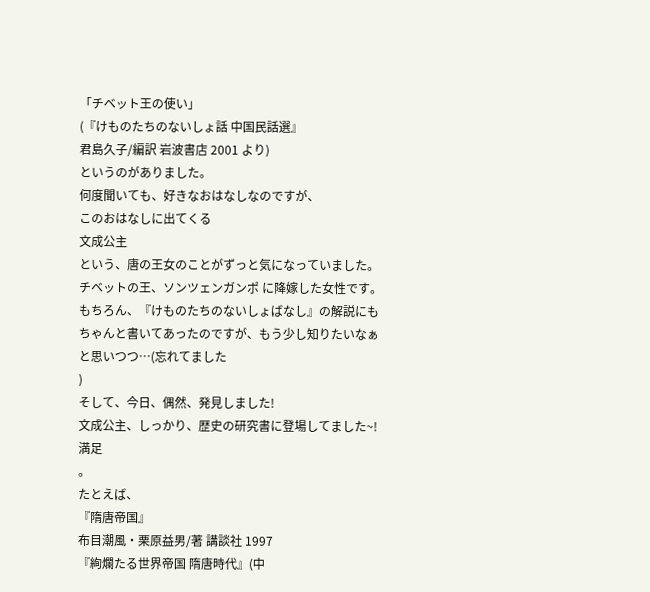「チベット王の使い」
(『けものたちのないしょ話 中国民話選』
君島久子/編訳 岩波書店 2001 より)
というのがありました。
何度聞いても、好きなおはなしなのですが、
このおはなしに出てくる
文成公主
という、唐の王女のことがずっと気になっていました。
チベットの王、ソンツェンガンポ に降嫁した女性です。
もちろん、『けものたちのないしょばなし』の解説にも
ちゃんと書いてあったのですが、もう少し知りたいなぁ
と思いつつ…(忘れてました
)
そして、今日、偶然、発見しました!
文成公主、しっかり、歴史の研究書に登場してました~!
満足
。
たとえば、
『隋唐帝国』
布目潮風・栗原益男/著 講談社 1997
『絢爛たる世界帝国 隋唐時代』(中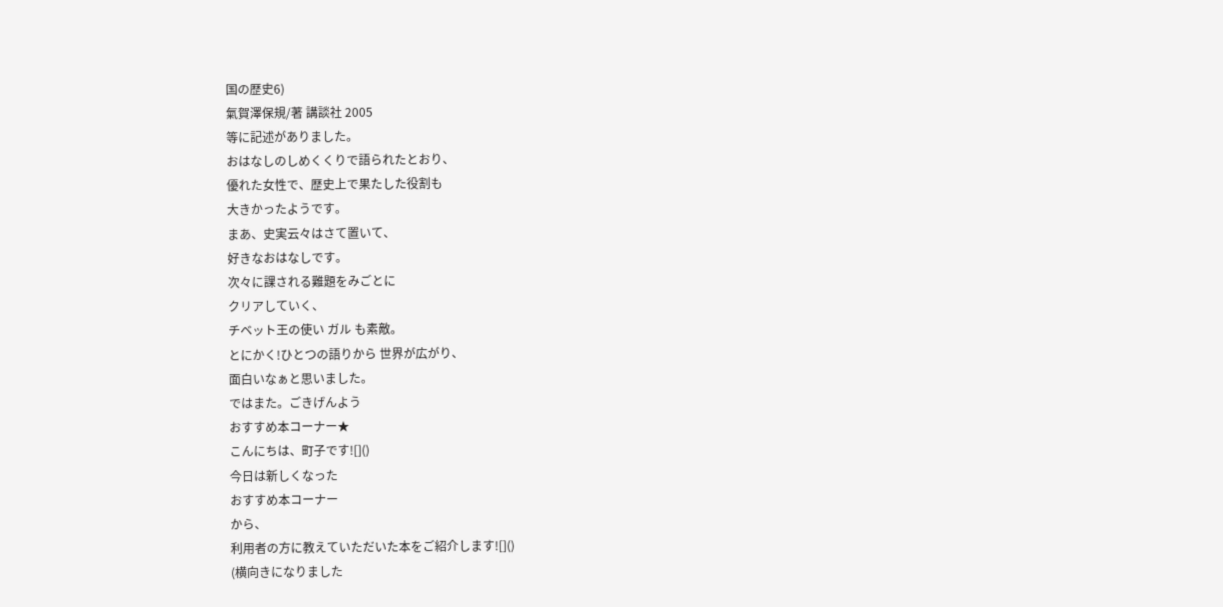国の歴史6)
氣賀澤保規/著 講談社 2005
等に記述がありました。
おはなしのしめくくりで語られたとおり、
優れた女性で、歴史上で果たした役割も
大きかったようです。
まあ、史実云々はさて置いて、
好きなおはなしです。
次々に課される難題をみごとに
クリアしていく、
チベット王の使い ガル も素敵。
とにかく!ひとつの語りから 世界が広がり、
面白いなぁと思いました。
ではまた。ごきげんよう
おすすめ本コーナー★
こんにちは、町子です![]()
今日は新しくなった
おすすめ本コーナー
から、
利用者の方に教えていただいた本をご紹介します![]()
(横向きになりました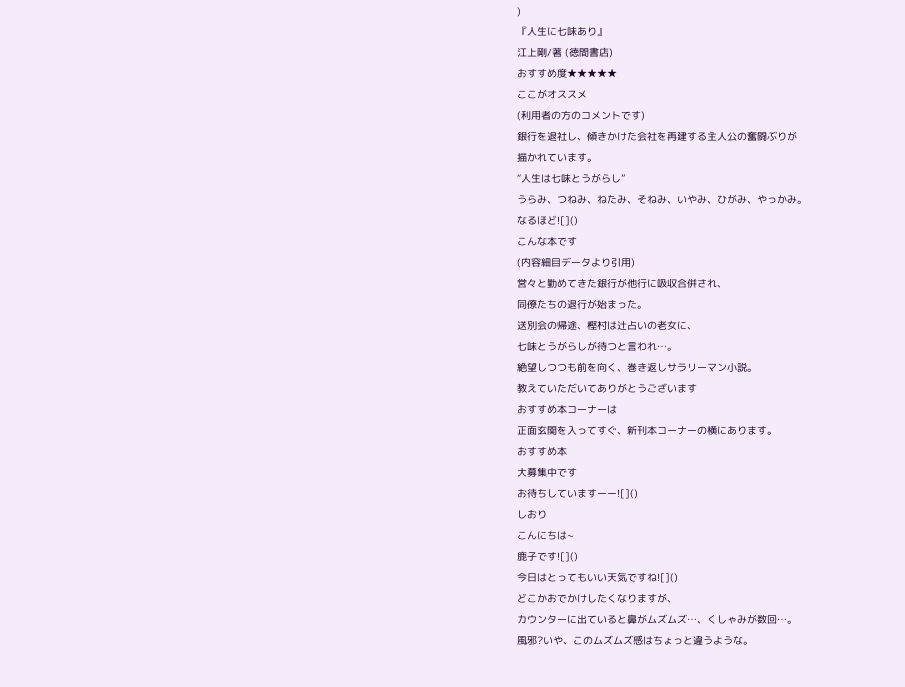)
『人生に七味あり』
江上剛/著 (徳間書店)
おすすめ度★★★★★
ここがオススメ
(利用者の方のコメントです)
銀行を退社し、傾きかけた会社を再建する主人公の奮闘ぶりが
描かれています。
“人生は七味とうがらし”
うらみ、つねみ、ねたみ、そねみ、いやみ、ひがみ、やっかみ。
なるほど![]()
こんな本です
(内容細目データより引用)
営々と勤めてきた銀行が他行に吸収合併され、
同僚たちの退行が始まった。
送別会の帰途、樫村は辻占いの老女に、
七味とうがらしが待つと言われ…。
絶望しつつも前を向く、巻き返しサラリーマン小説。
教えていただいてありがとうございます
おすすめ本コーナーは
正面玄関を入ってすぐ、新刊本コーナーの横にあります。
おすすめ本
大募集中です
お待ちしていますーー![]()
しおり
こんにちは~
鹿子です![]()
今日はとってもいい天気ですね![]()
どこかおでかけしたくなりますが、
カウンターに出ていると鼻がムズムズ…、くしゃみが数回…。
風邪?いや、このムズムズ感はちょっと違うような。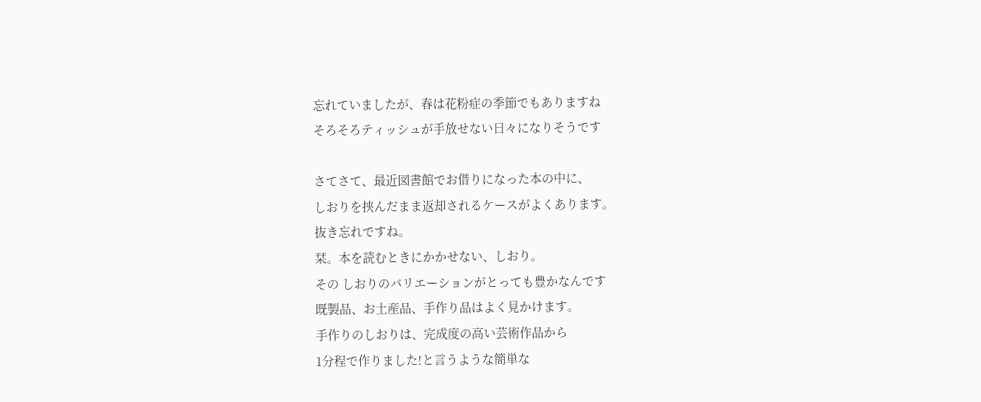忘れていましたが、春は花粉症の季節でもありますね
そろそろティッシュが手放せない日々になりそうです

さてさて、最近図書館でお借りになった本の中に、
しおりを挟んだまま返却されるケースがよくあります。
抜き忘れですね。
栞。本を読むときにかかせない、しおり。
その しおりのバリエーションがとっても豊かなんです
既製品、お土産品、手作り品はよく見かけます。
手作りのしおりは、完成度の高い芸術作品から
1分程で作りました!と言うような簡単な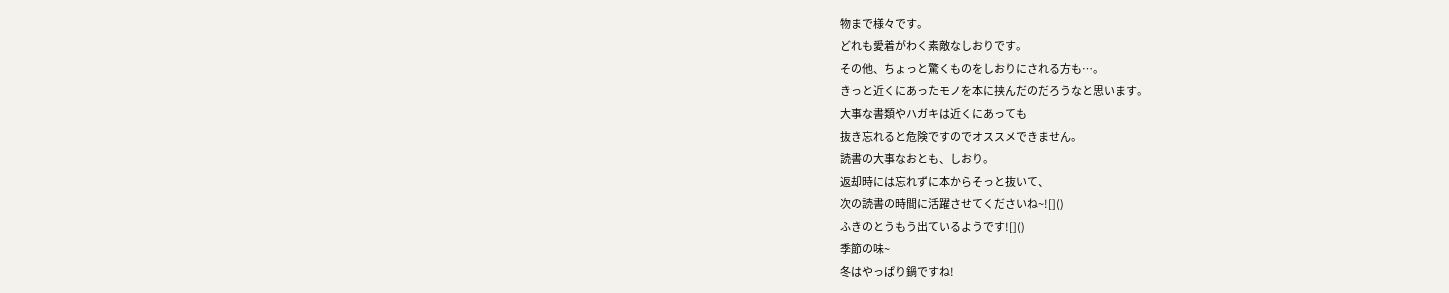物まで様々です。
どれも愛着がわく素敵なしおりです。
その他、ちょっと驚くものをしおりにされる方も…。
きっと近くにあったモノを本に挟んだのだろうなと思います。
大事な書類やハガキは近くにあっても
抜き忘れると危険ですのでオススメできません。
読書の大事なおとも、しおり。
返却時には忘れずに本からそっと抜いて、
次の読書の時間に活躍させてくださいね~![]()
ふきのとうもう出ているようです![]()
季節の味~
冬はやっぱり鍋ですね!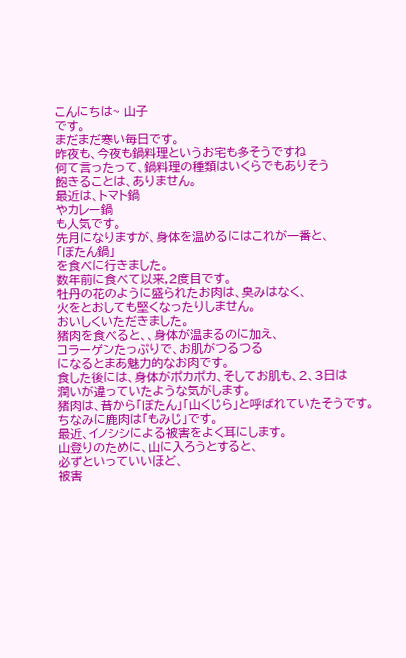こんにちは~ 山子
です。
まだまだ寒い毎日です。
昨夜も、今夜も鍋料理というお宅も多そうですね
何て言ったって、鍋料理の種類はいくらでもありそう
飽きることは、ありません。
最近は、トマト鍋
やカレー鍋
も人気です。
先月になりますが、身体を温めるにはこれが一番と、
「ぼたん鍋」
を食べに行きました。
数年前に食べて以来,2度目です。
牡丹の花のように盛られたお肉は、臭みはなく、
火をとおしても堅くなったりしません。
おいしくいただきました。
猪肉を食べると、、身体が温まるのに加え、
コラーゲンたっぷりで、お肌がつるつる
になるとまあ魅力的なお肉です。
食した後には、身体がポカポカ、そしてお肌も、2、3日は
潤いが違っていたような気がします。
猪肉は、昔から「ぼたん」「山くじら」と呼ばれていたそうです。
ちなみに鹿肉は「もみじ」です。
最近、イノシシによる被害をよく耳にします。
山登りのために、山に入ろうとすると、
必ずといっていいほど、
被害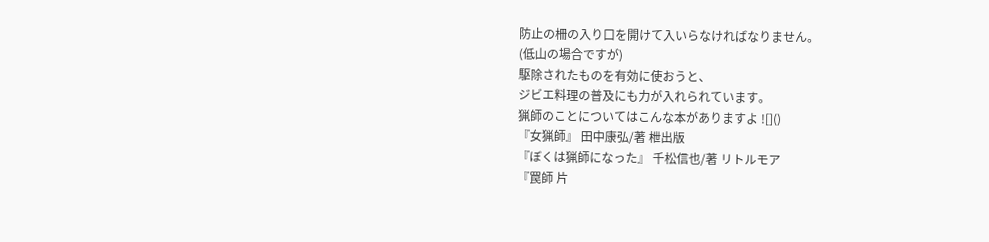防止の柵の入り口を開けて入いらなければなりません。
(低山の場合ですが)
駆除されたものを有効に使おうと、
ジビエ料理の普及にも力が入れられています。
猟師のことについてはこんな本がありますよ ![]()
『女猟師』 田中康弘/著 枻出版
『ぼくは猟師になった』 千松信也/著 リトルモア
『罠師 片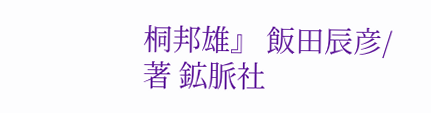桐邦雄』 飯田辰彦/著 鉱脈社